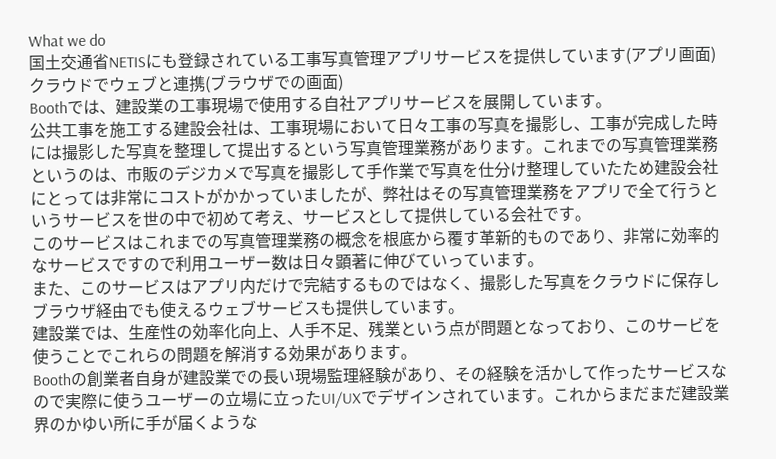What we do
国土交通省NETISにも登録されている工事写真管理アプリサービスを提供しています(アプリ画面)
クラウドでウェブと連携(ブラウザでの画面)
Boothでは、建設業の工事現場で使用する自社アプリサービスを展開しています。
公共工事を施工する建設会社は、工事現場において日々工事の写真を撮影し、工事が完成した時には撮影した写真を整理して提出するという写真管理業務があります。これまでの写真管理業務というのは、市販のデジカメで写真を撮影して手作業で写真を仕分け整理していたため建設会社にとっては非常にコストがかかっていましたが、弊社はその写真管理業務をアプリで全て行うというサービスを世の中で初めて考え、サービスとして提供している会社です。
このサービスはこれまでの写真管理業務の概念を根底から覆す革新的ものであり、非常に効率的なサービスですので利用ユーザー数は日々顕著に伸びていっています。
また、このサービスはアプリ内だけで完結するものではなく、撮影した写真をクラウドに保存しブラウザ経由でも使えるウェブサービスも提供しています。
建設業では、生産性の効率化向上、人手不足、残業という点が問題となっており、このサービを使うことでこれらの問題を解消する効果があります。
Boothの創業者自身が建設業での長い現場監理経験があり、その経験を活かして作ったサービスなので実際に使うユーザーの立場に立ったUI/UXでデザインされています。これからまだまだ建設業界のかゆい所に手が届くような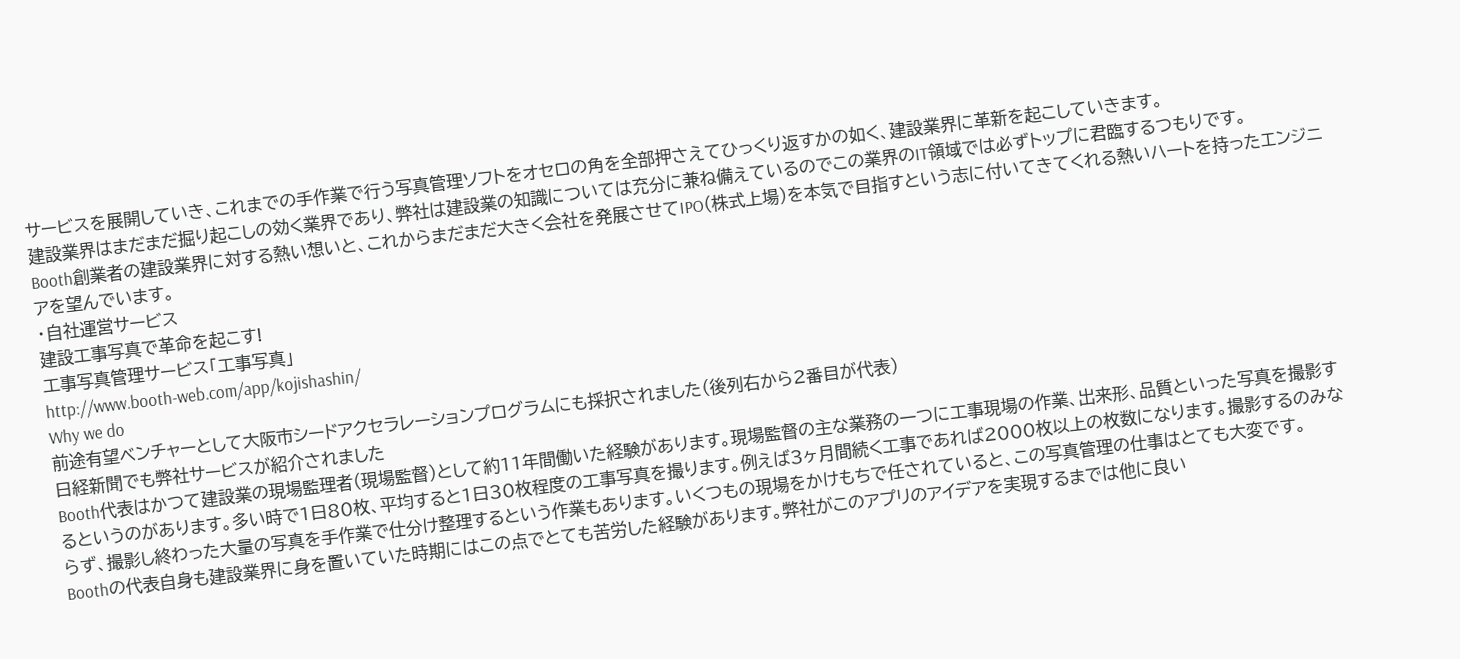サービスを展開していき、これまでの手作業で行う写真管理ソフトをオセロの角を全部押さえてひっくり返すかの如く、建設業界に革新を起こしていきます。
建設業界はまだまだ掘り起こしの効く業界であり、弊社は建設業の知識については充分に兼ね備えているのでこの業界のIT領域では必ずトップに君臨するつもりです。
Booth創業者の建設業界に対する熱い想いと、これからまだまだ大きく会社を発展させてIPO(株式上場)を本気で目指すという志に付いてきてくれる熱いハートを持ったエンジニアを望んでいます。
・自社運営サービス
建設工事写真で革命を起こす!
工事写真管理サービス「工事写真」
http://www.booth-web.com/app/kojishashin/
Why we do
前途有望ベンチャーとして大阪市シードアクセラレーションプログラムにも採択されました(後列右から2番目が代表)
日経新聞でも弊社サービスが紹介されました
Booth代表はかつて建設業の現場監理者(現場監督)として約11年間働いた経験があります。現場監督の主な業務の一つに工事現場の作業、出来形、品質といった写真を撮影するというのがあります。多い時で1日80枚、平均すると1日30枚程度の工事写真を撮ります。例えば3ヶ月間続く工事であれば2000枚以上の枚数になります。撮影するのみならず、撮影し終わった大量の写真を手作業で仕分け整理するという作業もあります。いくつもの現場をかけもちで任されていると、この写真管理の仕事はとても大変です。
Boothの代表自身も建設業界に身を置いていた時期にはこの点でとても苦労した経験があります。弊社がこのアプリのアイデアを実現するまでは他に良い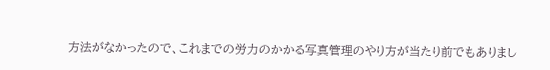方法がなかったので、これまでの労力のかかる写真管理のやり方が当たり前でもありまし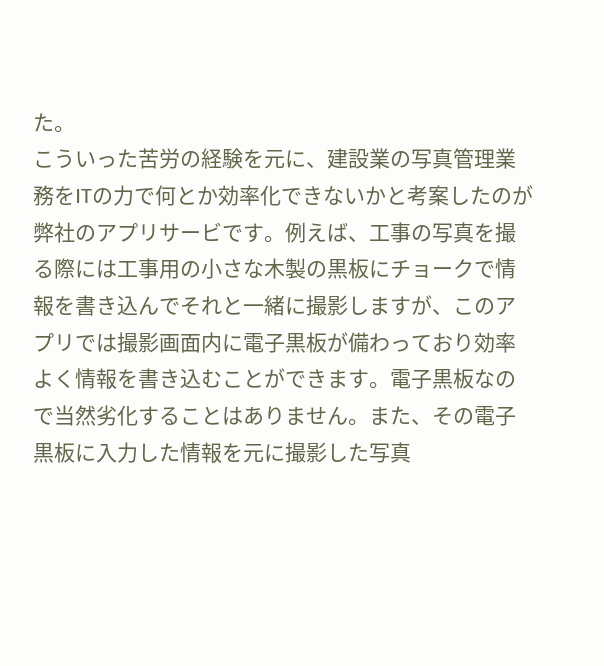た。
こういった苦労の経験を元に、建設業の写真管理業務をITの力で何とか効率化できないかと考案したのが弊社のアプリサービです。例えば、工事の写真を撮る際には工事用の小さな木製の黒板にチョークで情報を書き込んでそれと一緒に撮影しますが、このアプリでは撮影画面内に電子黒板が備わっており効率よく情報を書き込むことができます。電子黒板なので当然劣化することはありません。また、その電子黒板に入力した情報を元に撮影した写真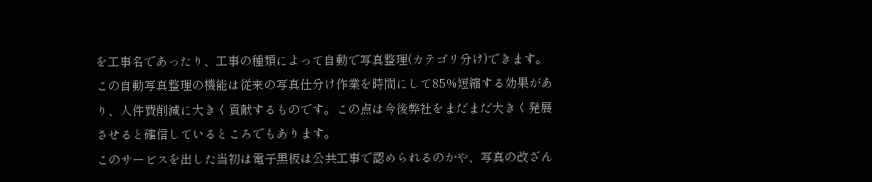を工事名であったり、工事の種類によって自動で写真整理(カテゴリ分け)できます。この自動写真整理の機能は従来の写真仕分け作業を時間にして85%短縮する効果があり、人件費削減に大きく貢献するものです。この点は今後弊社をまだまだ大きく発展させると確信しているところでもあります。
このサービスを出した当初は電子黒板は公共工事で認められるのかや、写真の改ざん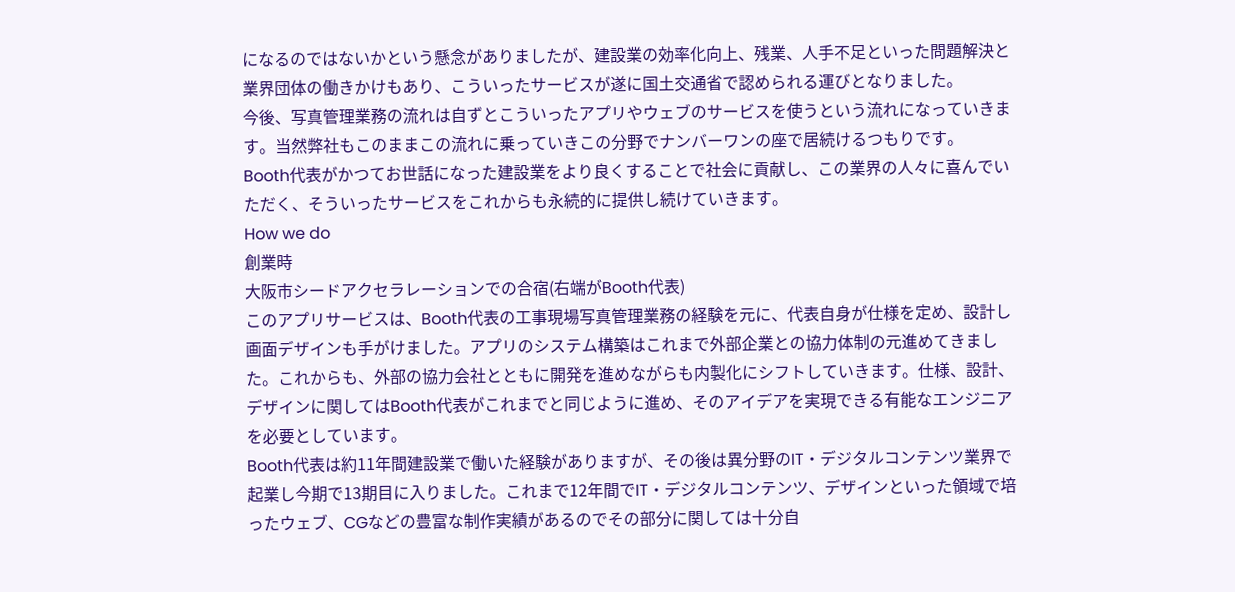になるのではないかという懸念がありましたが、建設業の効率化向上、残業、人手不足といった問題解決と業界団体の働きかけもあり、こういったサービスが遂に国土交通省で認められる運びとなりました。
今後、写真管理業務の流れは自ずとこういったアプリやウェブのサービスを使うという流れになっていきます。当然弊社もこのままこの流れに乗っていきこの分野でナンバーワンの座で居続けるつもりです。
Booth代表がかつてお世話になった建設業をより良くすることで社会に貢献し、この業界の人々に喜んでいただく、そういったサービスをこれからも永続的に提供し続けていきます。
How we do
創業時
大阪市シードアクセラレーションでの合宿(右端がBooth代表)
このアプリサービスは、Booth代表の工事現場写真管理業務の経験を元に、代表自身が仕様を定め、設計し画面デザインも手がけました。アプリのシステム構築はこれまで外部企業との協力体制の元進めてきました。これからも、外部の協力会社とともに開発を進めながらも内製化にシフトしていきます。仕様、設計、デザインに関してはBooth代表がこれまでと同じように進め、そのアイデアを実現できる有能なエンジニアを必要としています。
Booth代表は約11年間建設業で働いた経験がありますが、その後は異分野のIT・デジタルコンテンツ業界で起業し今期で13期目に入りました。これまで12年間でIT・デジタルコンテンツ、デザインといった領域で培ったウェブ、CGなどの豊富な制作実績があるのでその部分に関しては十分自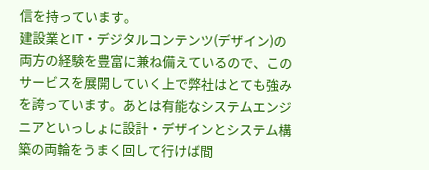信を持っています。
建設業とIT・デジタルコンテンツ(デザイン)の両方の経験を豊富に兼ね備えているので、このサービスを展開していく上で弊社はとても強みを誇っています。あとは有能なシステムエンジニアといっしょに設計・デザインとシステム構築の両輪をうまく回して行けば間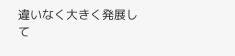違いなく大きく発展して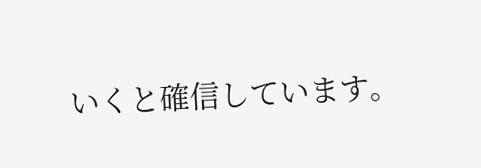いくと確信しています。